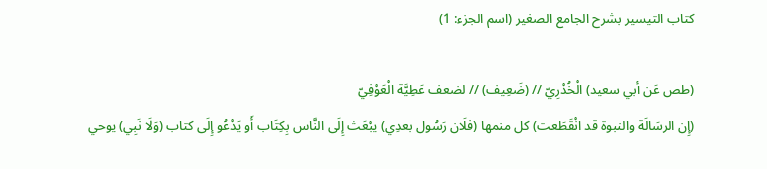كتاب التيسير بشرح الجامع الصغير (اسم الجزء: 1)

(طص عَن أبي سعيد) الْخُدْرِيّ // (ضَعِيف) // لضعف عَطِيَّة الْعَوْفِيّ
(إِن الرسَالَة والنبوة قد انْقَطَعت) كل منمها (فلَان رَسُول بعدِي) يبْعَث إِلَى النَّاس بِكِتَاب أَو يَدْعُو إِلَى كتاب (وَلَا نَبِي) يوحي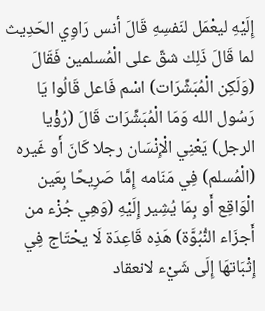إِلَيْهِ ليعْمَل لنَفسِهِ قَالَ أنس رَاوِي الحَدِيث لما قَالَ ذَلِك شقّ على الْمُسلمين فَقَالَ (وَلَكِن الْمُبَشِّرَات) اسْم فَاعل قَالُوا يَا رَسُول الله وَمَا الْمُبَشِّرَات قَالَ (رُؤْيا الرجل) يَعْنِي الْإِنْسَان رجلا كَانَ أَو غَيره (الْمُسلم) فِي مَنَامه إِمَّا صَرِيحًا بِعَين الْوَاقِع أَو بِمَا يُشِير إِلَيْهِ (وَهِي جُزْء من أَجزَاء النُّبُوَّة) هَذِه قَاعِدَة لَا يحْتَاج فِي إِثْبَاتهَا إِلَى شَيْء لانعقاد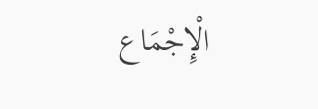الْإِجْمَاع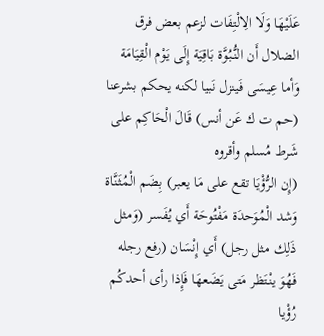عَلَيْهَا وَلَا الِالْتِفَات لزعم بعض فرق الضلال أَن النُّبُوَّة بَاقِيَة إِلَى يَوْم الْقِيَامَة وَأما عِيسَى فَينزل نَبيا لكنه يحكم بشرعنا (حم ت ك عَن أنس) قَالَ الْحَاكِم على شَرط مُسلم وأقروه
(إِن الرُّؤْيَا تقع على مَا يعبر) بِضَم الْمُثَنَّاة وَشد الْمُوَحدَة مَفْتُوحَة أَي يُفَسر (وَمثل ذَلِك مثل رجل) أَي إِنْسَان (رفع رجله فَهُوَ ينْتَظر مَتى يَضَعهَا فَإِذا رأى أحدكُم رُؤْيا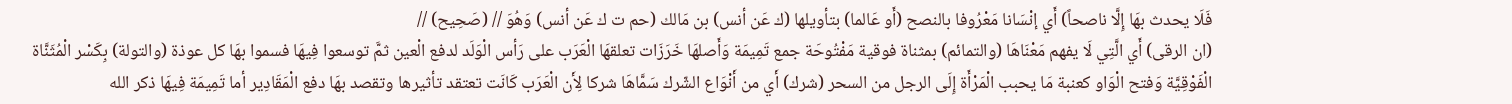فَلَا يحدث بهَا إِلَّا ناصحاً) أَي إنْسَانا مَعْرُوفا بالنصح (أَو عَالما) بتأويلها (ك عَن أنس) بن مَالك (حم ت ك عَن أنس) وَهُوَ // (صَحِيح) //
(ان الرقى) أَي الَّتِي لَا يفهم مَعْنَاهَا (والتمائم) بمثناة فوقية مَفْتُوحَة جمع تَمِيمَة وَأَصلهَا خَرَزَات تعلقهَا الْعَرَب على رَأس الْوَلَد لدفع الْعين ثمَّ توسعوا فِيهَا فسموا بهَا كل عوذة (والتولة) بِكَسْر الْمُثَنَّاة الْفَوْقِيَّة وَفتح الْوَاو كعنبة مَا يحبب الْمَرْأَة إِلَى الرجل من السحر (شرك) أَي من أَنْوَاع الشّرك سَمَّاهَا شركا لِأَن الْعَرَب كَانَت تعتقد تأثيرها وتقصد بهَا دفع الْمَقَادِير أما تَمِيمَة فِيهَا ذكر الله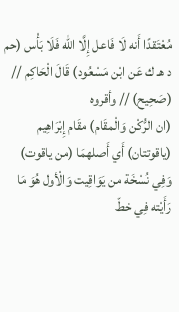مُعْتَقدًا أَنه لَا فَاعل إِلَّا الله فَلَا بَأْس (حم د هـ ك عَن ابْن مَسْعُود) قَالَ الْحَاكِم // (صَحِيح) // وأقروه
(ان الرُّكْن وَالْمقَام) مقَام إِبْرَاهِيم (ياقوتتان) أَي أَصلهمَا (من ياقوت) وَفِي نُسْخَة من يَوَاقِيت وَالْأول هُوَ مَا رَأَيْته فِي خطّ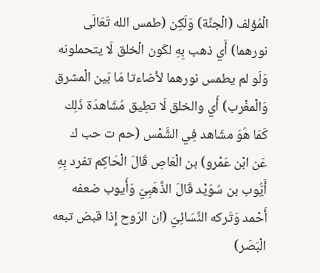الْمُؤلف (الْجنَّة) وَلَكِن (طمس الله تَعَالَى نورهما) أَي ذهب بِهِ لكَون الْخلق لَا يتحملونه وَلَو لم يطمس نورهما لأضاءتا مَا بَين الْمشرق وَالْمغْرب) أَي والخلق لَا تطِيق مُشَاهدَة ذَلِك كَمَا هُوَ مشَاهد فِي الشَّمْس (حم ت حب ك عَن ابْن عَمْرو) بن الْعَاصِ قَالَ الْحَاكِم تفرد بِهِ أَيُّوب بن سُوَيْد قَالَ الذَّهَبِيّ وَأَيوب ضعفه أَحْمد وَتَركه النَّسَائِيّ (ان الرّوح إِذا قبض تبعه الْبَصَر)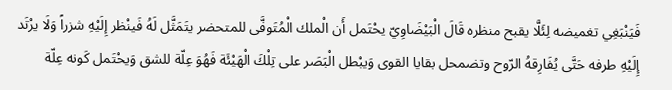فَيَنْبَغِي تغميضه لِئَلَّا يقبح منظره قَالَ الْبَيْضَاوِيّ يحْتَمل أَن الْملك الْمُتَوفَّى للمتحضر يتَمَثَّل لَهُ فَينْظر إِلَيْهِ شزراً وَلَا يرْتَد إِلَيْهِ طرفه حَتَّى يُفَارِقهُ الرّوح وتضمحل بقايا القوى وَيبْطل الْبَصَر على تِلْكَ الْهَيْئَة فَهُوَ عِلّة للشق وَيحْتَمل كَونه عِلّة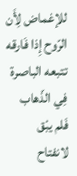للإغماض لِأَن الرّوح إِذا فَارقه تتبعه الباصرة فِي الذّهاب فَلم يبْق لانفتاح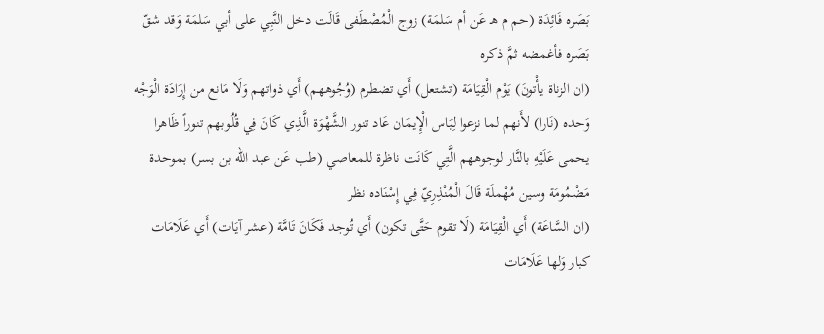بَصَره فَائِدَة (حم م هـ عَن أم سَلمَة) زوج الْمُصْطَفى قَالَت دخل النَّبِي على أبي سَلمَة وَقد شقّ بَصَره فأغمضه ثمَّ ذكره
(ان الزناة يأْتونَ) يَوْم الْقِيَامَة (تشتعل) أَي تضطرم (وُجُوههم) أَي ذواتهم وَلَا مَانع من إِرَادَة الْوَجْه وَحده (نَارا) لأَنهم لما نزعوا لِبَاس الْإِيمَان عَاد تنور الشَّهْوَة الَّذِي كَانَ فِي قُلُوبهم تنوراً ظَاهرا يحمى عَلَيْهِ بالنَّار لوجوههم الَّتِي كَانَت ناظرة للمعاصي (طب عَن عبد الله بن بسر) بموحدة مَضْمُومَة وسين مُهْملَة قَالَ الْمُنْذِرِيّ فِي إِسْنَاده نظر
(ان السَّاعَة) أَي الْقِيَامَة (لَا تقوم حَتَّى تكون) أَي تُوجد فَكَانَ تَامَّة (عشر آيَات) أَي عَلَامَات كبار وَلها عَلَامَات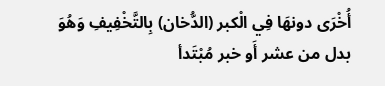أُخْرَى دونهَا فِي الْكبر (الدُّخان) بِالتَّخْفِيفِ وَهُوَ بدل من عشر أَو خبر مُبْتَدأ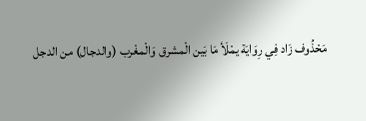مَحْذُوف زَاد فِي رِوَايَة يمْلَأ مَا بَين الْمشرق وَالْمغْرب (والدجال) من الدجل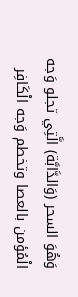وَهُوَ السحر (وَالدَّابَّة) الَّتِي تجلو وَجه الْمُؤمن بالعصا وتخطم وَجه الْكَافِر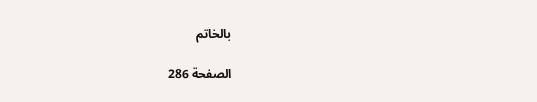بالخاتم

الصفحة 286